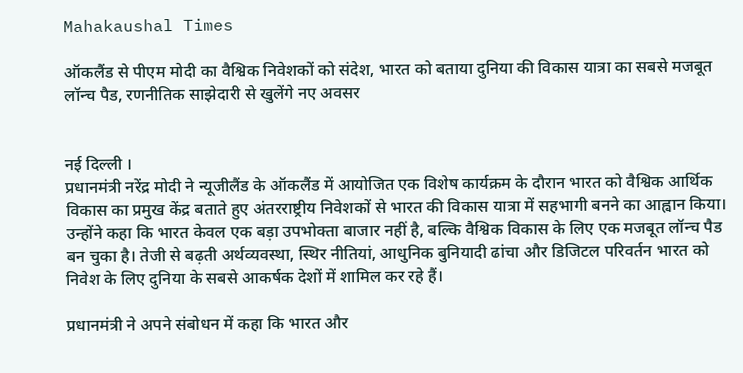Mahakaushal Times

ऑकलैंड से पीएम मोदी का वैश्विक निवेशकों को संदेश, भारत को बताया दुनिया की विकास यात्रा का सबसे मजबूत लॉन्च पैड, रणनीतिक साझेदारी से खुलेंगे नए अवसर


नई दिल्ली ।
प्रधानमंत्री नरेंद्र मोदी ने न्यूजीलैंड के ऑकलैंड में आयोजित एक विशेष कार्यक्रम के दौरान भारत को वैश्विक आर्थिक विकास का प्रमुख केंद्र बताते हुए अंतरराष्ट्रीय निवेशकों से भारत की विकास यात्रा में सहभागी बनने का आह्वान किया। उन्होंने कहा कि भारत केवल एक बड़ा उपभोक्ता बाजार नहीं है, बल्कि वैश्विक विकास के लिए एक मजबूत लॉन्च पैड बन चुका है। तेजी से बढ़ती अर्थव्यवस्था, स्थिर नीतियां, आधुनिक बुनियादी ढांचा और डिजिटल परिवर्तन भारत को निवेश के लिए दुनिया के सबसे आकर्षक देशों में शामिल कर रहे हैं।

प्रधानमंत्री ने अपने संबोधन में कहा कि भारत और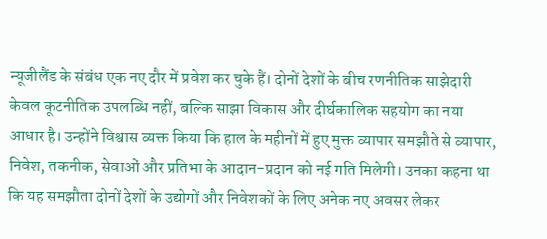न्यूजीलैंड के संबंध एक नए दौर में प्रवेश कर चुके हैं। दोनों देशों के बीच रणनीतिक साझेदारी केवल कूटनीतिक उपलब्धि नहीं, बल्कि साझा विकास और दीर्घकालिक सहयोग का नया आधार है। उन्होंने विश्वास व्यक्त किया कि हाल के महीनों में हुए मुक्त व्यापार समझौते से व्यापार, निवेश, तकनीक, सेवाओं और प्रतिभा के आदान-प्रदान को नई गति मिलेगी। उनका कहना था कि यह समझौता दोनों देशों के उद्योगों और निवेशकों के लिए अनेक नए अवसर लेकर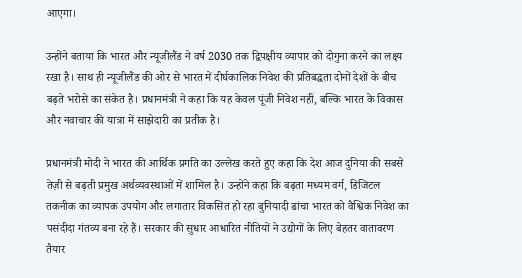आएगा।

उन्होंने बताया कि भारत और न्यूजीलैंड ने वर्ष 2030 तक द्विपक्षीय व्यापार को दोगुना करने का लक्ष्य रखा है। साथ ही न्यूजीलैंड की ओर से भारत में दीर्घकालिक निवेश की प्रतिबद्धता दोनों देशों के बीच बढ़ते भरोसे का संकेत है। प्रधानमंत्री ने कहा कि यह केवल पूंजी निवेश नहीं, बल्कि भारत के विकास और नवाचार की यात्रा में साझेदारी का प्रतीक है।

प्रधानमंत्री मोदी ने भारत की आर्थिक प्रगति का उल्लेख करते हुए कहा कि देश आज दुनिया की सबसे तेज़ी से बढ़ती प्रमुख अर्थव्यवस्थाओं में शामिल है। उन्होंने कहा कि बढ़ता मध्यम वर्ग, डिजिटल तकनीक का व्यापक उपयोग और लगातार विकसित हो रहा बुनियादी ढांचा भारत को वैश्विक निवेश का पसंदीदा गंतव्य बना रहे हैं। सरकार की सुधार आधारित नीतियों ने उद्योगों के लिए बेहतर वातावरण तैयार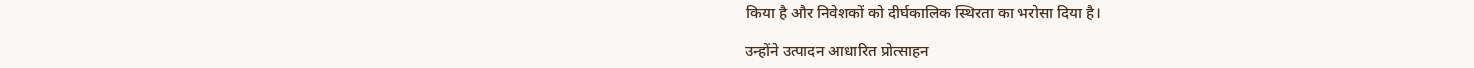किया है और निवेशकों को दीर्घकालिक स्थिरता का भरोसा दिया है।

उन्होंने उत्पादन आधारित प्रोत्साहन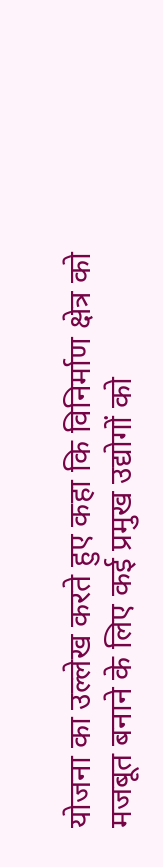योजना का उल्लेख करते हुए कहा कि विनिर्माण क्षेत्र को मजबूत बनाने के लिए कई प्रमुख उद्योगों को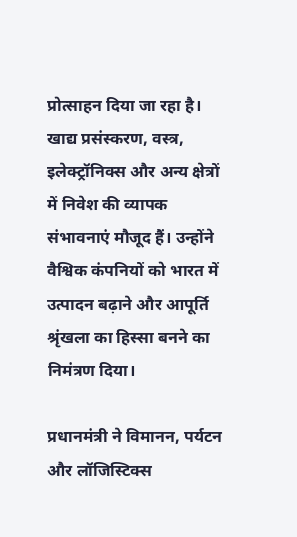प्रोत्साहन दिया जा रहा है। खाद्य प्रसंस्करण, वस्त्र, इलेक्ट्रॉनिक्स और अन्य क्षेत्रों में निवेश की व्यापक संभावनाएं मौजूद हैं। उन्होंने वैश्विक कंपनियों को भारत में उत्पादन बढ़ाने और आपूर्ति श्रृंखला का हिस्सा बनने का निमंत्रण दिया।

प्रधानमंत्री ने विमानन, पर्यटन और लॉजिस्टिक्स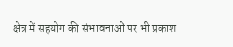क्षेत्र में सहयोग की संभावनाओं पर भी प्रकाश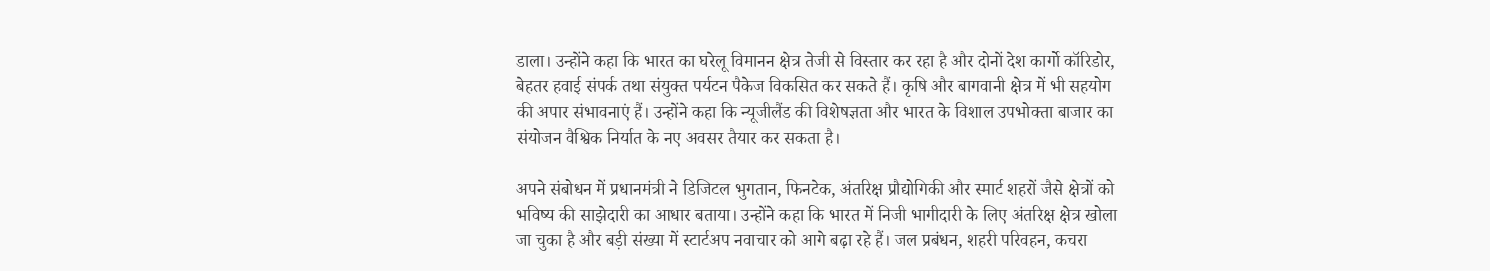डाला। उन्होंने कहा कि भारत का घरेलू विमानन क्षेत्र तेजी से विस्तार कर रहा है और दोनों देश कार्गो कॉरिडोर, बेहतर हवाई संपर्क तथा संयुक्त पर्यटन पैकेज विकसित कर सकते हैं। कृषि और बागवानी क्षेत्र में भी सहयोग की अपार संभावनाएं हैं। उन्होंने कहा कि न्यूजीलैंड की विशेषज्ञता और भारत के विशाल उपभोक्ता बाजार का संयोजन वैश्विक निर्यात के नए अवसर तैयार कर सकता है।

अपने संबोधन में प्रधानमंत्री ने डिजिटल भुगतान, फिनटेक, अंतरिक्ष प्रौद्योगिकी और स्मार्ट शहरों जैसे क्षेत्रों को भविष्य की साझेदारी का आधार बताया। उन्होंने कहा कि भारत में निजी भागीदारी के लिए अंतरिक्ष क्षेत्र खोला जा चुका है और बड़ी संख्या में स्टार्टअप नवाचार को आगे बढ़ा रहे हैं। जल प्रबंधन, शहरी परिवहन, कचरा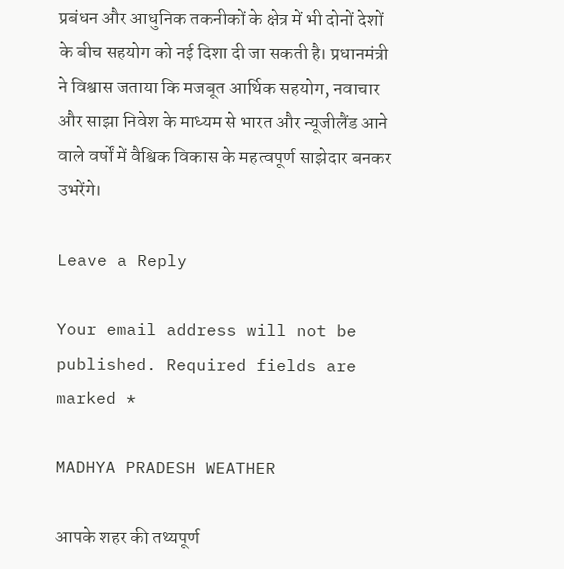प्रबंधन और आधुनिक तकनीकों के क्षेत्र में भी दोनों देशों के बीच सहयोग को नई दिशा दी जा सकती है। प्रधानमंत्री ने विश्वास जताया कि मजबूत आर्थिक सहयोग, नवाचार और साझा निवेश के माध्यम से भारत और न्यूजीलैंड आने वाले वर्षों में वैश्विक विकास के महत्वपूर्ण साझेदार बनकर उभरेंगे।

Leave a Reply

Your email address will not be published. Required fields are marked *

MADHYA PRADESH WEATHER

आपके शहर की तथ्यपूर्ण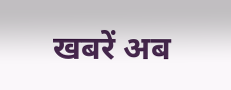खबरें अब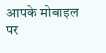आपके मोबाइल पर